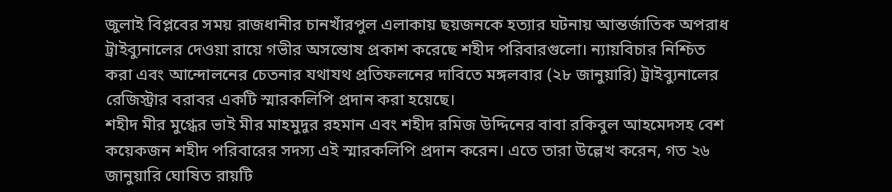জুলাই বিপ্লবের সময় রাজধানীর চানখাঁরপুল এলাকায় ছয়জনকে হত্যার ঘটনায় আন্তর্জাতিক অপরাধ ট্রাইব্যুনালের দেওয়া রায়ে গভীর অসন্তোষ প্রকাশ করেছে শহীদ পরিবারগুলো। ন্যায়বিচার নিশ্চিত করা এবং আন্দোলনের চেতনার যথাযথ প্রতিফলনের দাবিতে মঙ্গলবার (২৮ জানুয়ারি) ট্রাইব্যুনালের রেজিস্ট্রার বরাবর একটি স্মারকলিপি প্রদান করা হয়েছে।
শহীদ মীর মুগ্ধের ভাই মীর মাহমুদুর রহমান এবং শহীদ রমিজ উদ্দিনের বাবা রকিবুল আহমেদসহ বেশ কয়েকজন শহীদ পরিবারের সদস্য এই স্মারকলিপি প্রদান করেন। এতে তারা উল্লেখ করেন, গত ২৬ জানুয়ারি ঘোষিত রায়টি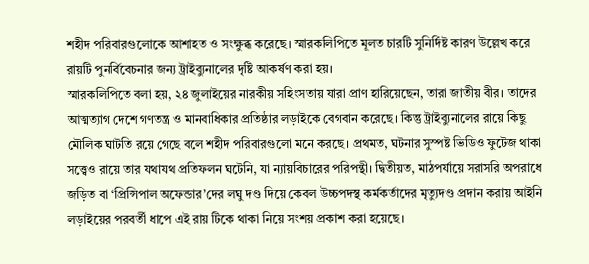শহীদ পরিবারগুলোকে আশাহত ও সংক্ষুব্ধ করেছে। স্মারকলিপিতে মূলত চারটি সুনির্দিষ্ট কারণ উল্লেখ করে রায়টি পুনর্বিবেচনার জন্য ট্রাইব্যুনালের দৃষ্টি আকর্ষণ করা হয়।
স্মারকলিপিতে বলা হয়, ২৪ জুলাইয়ের নারকীয় সহিংসতায় যারা প্রাণ হারিয়েছেন, তারা জাতীয় বীর। তাদের আত্মত্যাগ দেশে গণতন্ত্র ও মানবাধিকার প্রতিষ্ঠার লড়াইকে বেগবান করেছে। কিন্তু ট্রাইব্যুনালের রায়ে কিছু মৌলিক ঘাটতি রয়ে গেছে বলে শহীদ পরিবারগুলো মনে করছে। প্রথমত, ঘটনার সুস্পষ্ট ভিডিও ফুটেজ থাকা সত্ত্বেও রায়ে তার যথাযথ প্রতিফলন ঘটেনি, যা ন্যায়বিচারের পরিপন্থী। দ্বিতীয়ত, মাঠপর্যায়ে সরাসরি অপরাধে জড়িত বা ‘প্রিন্সিপাল অফেন্ডার’দের লঘু দণ্ড দিয়ে কেবল উচ্চপদস্থ কর্মকর্তাদের মৃত্যুদণ্ড প্রদান করায় আইনি লড়াইয়ের পরবর্তী ধাপে এই রায় টিকে থাকা নিয়ে সংশয় প্রকাশ করা হয়েছে।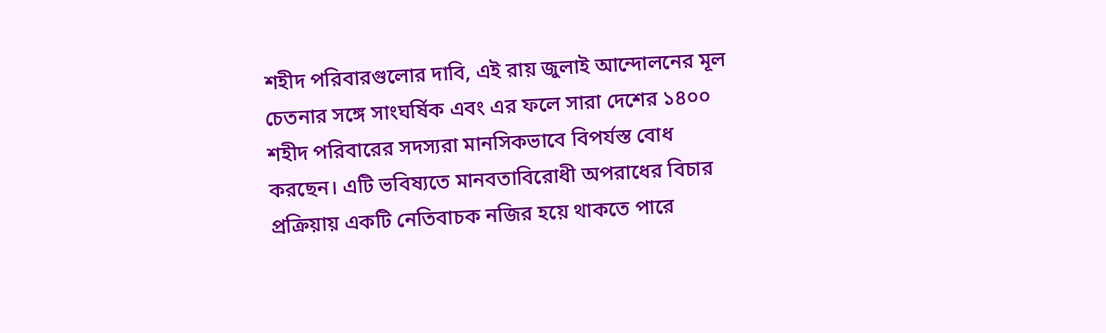শহীদ পরিবারগুলোর দাবি, এই রায় জুলাই আন্দোলনের মূল চেতনার সঙ্গে সাংঘর্ষিক এবং এর ফলে সারা দেশের ১৪০০ শহীদ পরিবারের সদস্যরা মানসিকভাবে বিপর্যস্ত বোধ করছেন। এটি ভবিষ্যতে মানবতাবিরোধী অপরাধের বিচার প্রক্রিয়ায় একটি নেতিবাচক নজির হয়ে থাকতে পারে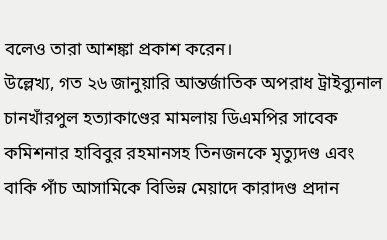বলেও তারা আশঙ্কা প্রকাশ করেন।
উল্লেখ্য, গত ২৬ জানুয়ারি আন্তর্জাতিক অপরাধ ট্রাইব্যুনাল চানখাঁরপুল হত্যাকাণ্ডের মামলায় ডিএমপির সাবেক কমিশনার হাবিবুর রহমানসহ তিনজনকে মৃত্যুদণ্ড এবং বাকি পাঁচ আসামিকে বিভিন্ন মেয়াদে কারাদণ্ড প্রদান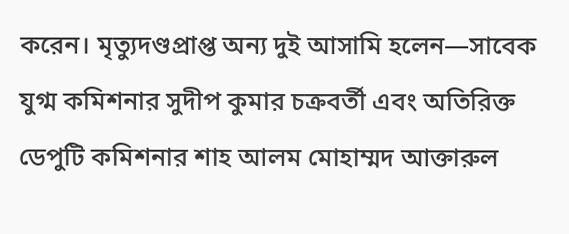করেন। মৃত্যুদণ্ডপ্রাপ্ত অন্য দুই আসামি হলেন—সাবেক যুগ্ম কমিশনার সুদীপ কুমার চক্রবর্তী এবং অতিরিক্ত ডেপুটি কমিশনার শাহ আলম মোহাম্মদ আক্তারুল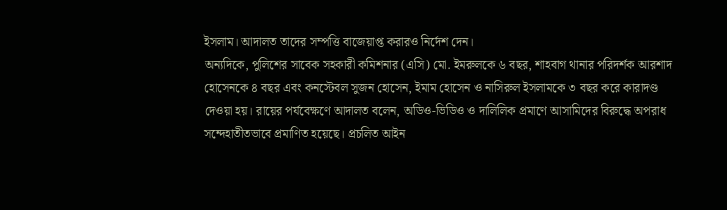ইসলাম। আদালত তাদের সম্পত্তি বাজেয়াপ্ত করারও নির্দেশ দেন।
অন্যদিকে, পুলিশের সাবেক সহকারী কমিশনার (এসি) মো. ইমরুলকে ৬ বছর, শাহবাগ থানার পরিদর্শক আরশাদ হোসেনকে ৪ বছর এবং কনস্টেবল সুজন হোসেন, ইমাম হোসেন ও নাসিরুল ইসলামকে ৩ বছর করে কারাদণ্ড দেওয়া হয়। রায়ের পর্যবেক্ষণে আদালত বলেন, অডিও-ভিডিও ও দালিলিক প্রমাণে আসামিদের বিরুদ্ধে অপরাধ সন্দেহাতীতভাবে প্রমাণিত হয়েছে। প্রচলিত আইন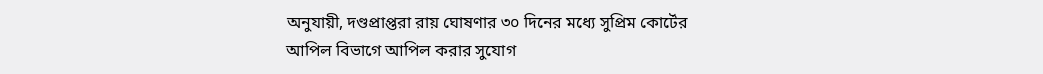অনুযায়ী, দণ্ডপ্রাপ্তরা রায় ঘোষণার ৩০ দিনের মধ্যে সুপ্রিম কোর্টের আপিল বিভাগে আপিল করার সুযোগ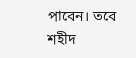পাবেন। তবে শহীদ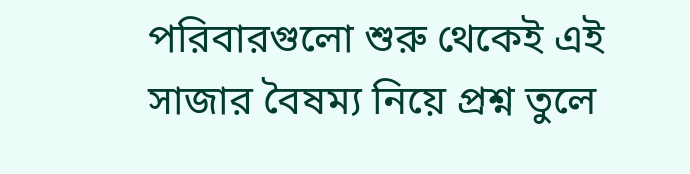পরিবারগুলো শুরু থেকেই এই সাজার বৈষম্য নিয়ে প্রশ্ন তুলে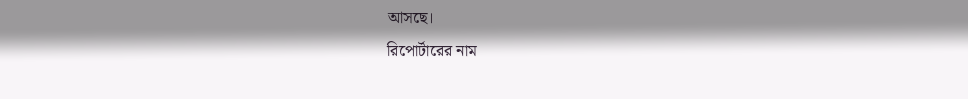আসছে।
রিপোর্টারের নাম